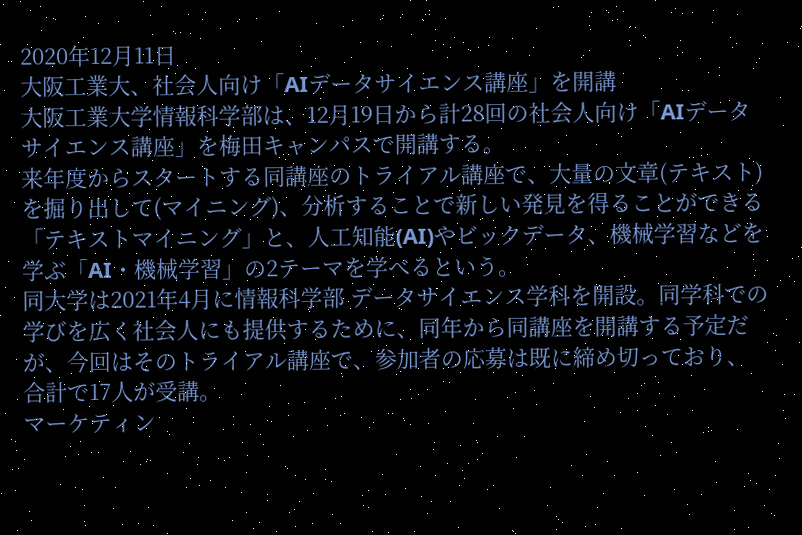2020年12月11日
大阪工業大、社会人向け「AIデータサイエンス講座」を開講
大阪工業大学情報科学部は、12月19日から計28回の社会人向け「AIデータサイエンス講座」を梅田キャンパスで開講する。
来年度からスタートする同講座のトライアル講座で、大量の文章(テキスト)を掘り出して(マイニング)、分析することで新しい発見を得ることができる「テキストマイニング」と、人工知能(AI)やビックデータ、機械学習などを学ぶ「AI・機械学習」の2テーマを学べるという。
同大学は2021年4月に情報科学部 データサイエンス学科を開設。同学科での学びを広く社会人にも提供するために、同年から同講座を開講する予定だが、今回はそのトライアル講座で、参加者の応募は既に締め切っており、合計で17人が受講。
マーケティン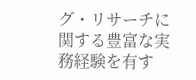グ・リサーチに関する豊富な実務経験を有す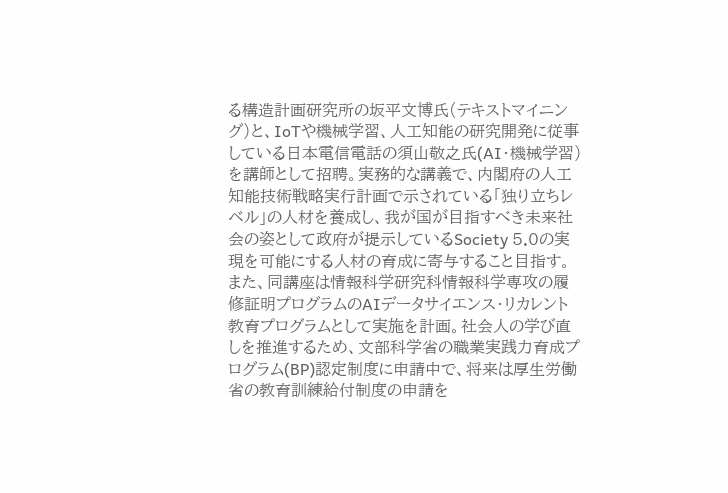る構造計画研究所の坂平文博氏(テキストマイニング)と、IoTや機械学習、人工知能の研究開発に従事している日本電信電話の須山敬之氏(AI・機械学習)を講師として招聘。実務的な講義で、内閣府の人工知能技術戦略実行計画で示されている「独り立ちレベル」の人材を養成し、我が国が目指すべき未来社会の姿として政府が提示しているSociety 5.0の実現を可能にする人材の育成に寄与すること目指す。
また、同講座は情報科学研究科情報科学専攻の履修証明プログラムのAIデータサイエンス・リカレント教育プログラムとして実施を計画。社会人の学び直しを推進するため、文部科学省の職業実践力育成プログラム(BP)認定制度に申請中で、将来は厚生労働省の教育訓練給付制度の申請を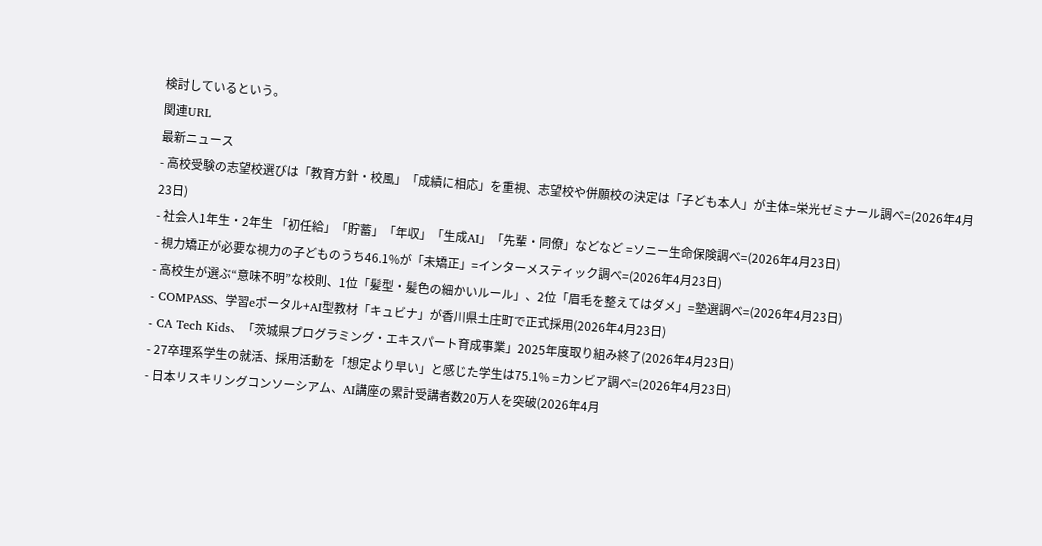検討しているという。
関連URL
最新ニュース
- 高校受験の志望校選びは「教育方針・校風」「成績に相応」を重視、志望校や併願校の決定は「子ども本人」が主体=栄光ゼミナール調べ=(2026年4月23日)
- 社会人1年生・2年生 「初任給」「貯蓄」「年収」「生成AI」「先輩・同僚」などなど =ソニー生命保険調べ=(2026年4月23日)
- 視力矯正が必要な視力の子どものうち46.1%が「未矯正」=インターメスティック調べ=(2026年4月23日)
- 高校生が選ぶ“意味不明”な校則、1位「髪型・髪色の細かいルール」、2位「眉毛を整えてはダメ」=塾選調べ=(2026年4月23日)
- COMPASS、学習eポータル+AI型教材「キュビナ」が香川県土庄町で正式採用(2026年4月23日)
- CA Tech Kids、「茨城県プログラミング・エキスパート育成事業」2025年度取り組み終了(2026年4月23日)
- 27卒理系学生の就活、採用活動を「想定より早い」と感じた学生は75.1% =カンビア調べ=(2026年4月23日)
- 日本リスキリングコンソーシアム、AI講座の累計受講者数20万人を突破(2026年4月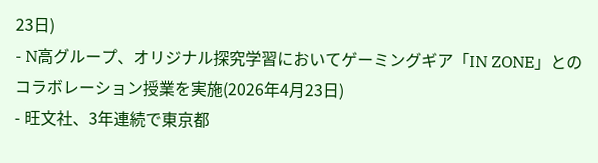23日)
- N高グループ、オリジナル探究学習においてゲーミングギア「IN ZONE」とのコラボレーション授業を実施(2026年4月23日)
- 旺文社、3年連続で東京都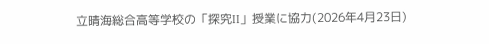立晴海総合高等学校の「探究II」授業に協力(2026年4月23日)